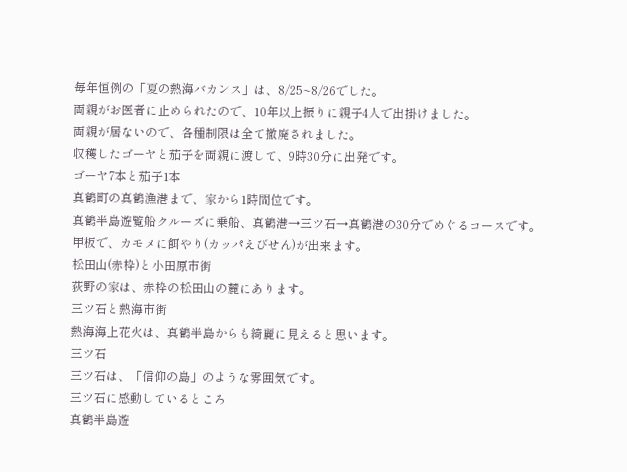毎年恒例の「夏の熱海バカンス」は、8/25~8/26でした。
両親がお医者に止められたので、10年以上振りに親子4人で出掛けました。
両親が居ないので、各種制限は全て撤廃されました。
収穫したゴーヤと茄子を両親に渡して、9時30分に出発です。
ゴーヤ7本と茄子1本
真鶴町の真鶴漁港まで、家から1時間位です。
真鶴半島遊覧船クルーズに乗船、真鶴港→三ツ石→真鶴港の30分でめぐるコースです。
甲板で、カモメに餌やり(カッパえびせん)が出来ます。
松田山(赤枠)と小田原市街
荻野の家は、赤枠の松田山の麓にあります。
三ツ石と熱海市街
熱海海上花火は、真鶴半島からも綺麗に見えると思います。
三ツ石
三ツ石は、「信仰の島」のような雰囲気です。
三ツ石に感動しているところ
真鶴半島遊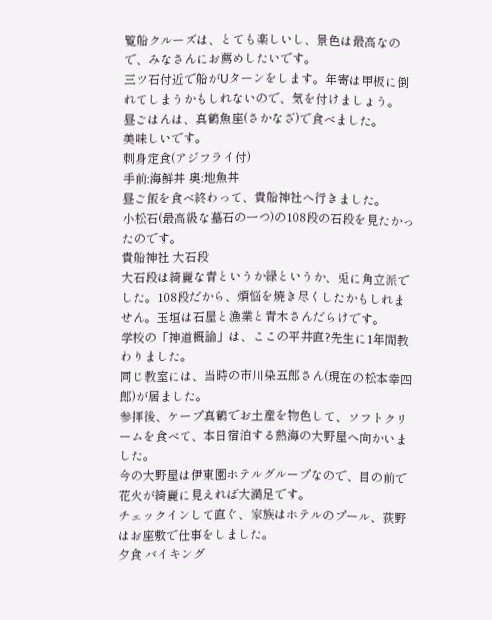覧船クルーズは、とても楽しいし、景色は最高なので、みなさんにお薦めしたいです。
三ツ石付近で船がUターンをします。年寄は甲板に倒れてしまうかもしれないので、気を付けましょう。
昼ごはんは、真鶴魚座(さかなざ)で食べました。
美味しいです。
刺身定食(アジフライ付)
手前:海鮮丼 奥:地魚丼
昼ご飯を食べ終わって、貴船神社へ行きました。
小松石(最高級な墓石の一つ)の108段の石段を見たかったのです。
貴船神社 大石段
大石段は綺麗な青というか緑というか、兎に角立派でした。108段だから、煩悩を焼き尽くしたかもしれません。玉垣は石屋と漁業と青木さんだらけです。
学校の「神道概論」は、ここの平井直?先生に1年間教わりました。
同じ教室には、当時の市川染五郎さん(現在の松本幸四郎)が居ました。
参拝後、ケープ真鶴でお土産を物色して、ソフトクリームを食べて、本日宿泊する熱海の大野屋へ向かいました。
今の大野屋は伊東園ホテルグループなので、目の前で花火が綺麗に見えれば大満足です。
チェックインして直ぐ、家族はホテルのプール、荻野はお座敷で仕事をしました。
夕食 バイキング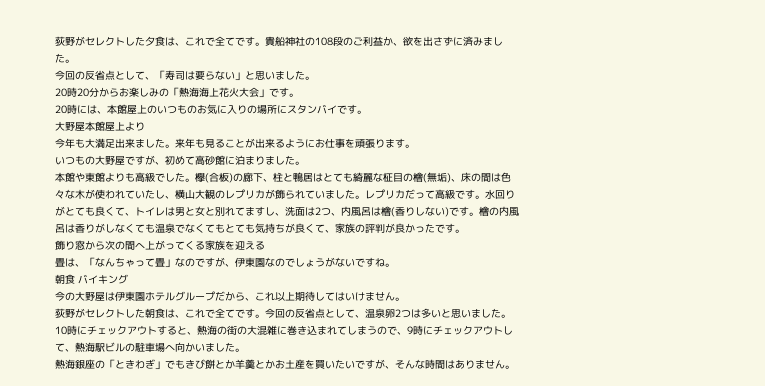荻野がセレクトした夕食は、これで全てです。貴船神社の108段のご利益か、欲を出さずに済みました。
今回の反省点として、「寿司は要らない」と思いました。
20時20分からお楽しみの「熱海海上花火大会」です。
20時には、本館屋上のいつものお気に入りの場所にスタンバイです。
大野屋本館屋上より
今年も大満足出来ました。来年も見ることが出来るようにお仕事を頑張ります。
いつもの大野屋ですが、初めて高砂館に泊まりました。
本館や東館よりも高級でした。欅(合板)の廊下、柱と鴨居はとても綺麗な柾目の檜(無垢)、床の間は色々な木が使われていたし、横山大観のレプリカが飾られていました。レプリカだって高級です。水回りがとても良くて、トイレは男と女と別れてますし、洗面は2つ、内風呂は檜(香りしない)です。檜の内風呂は香りがしなくても温泉でなくてもとても気持ちが良くて、家族の評判が良かったです。
飾り窓から次の間へ上がってくる家族を迎える
畳は、「なんちゃって畳」なのですが、伊東園なのでしょうがないですね。
朝食 バイキング
今の大野屋は伊東園ホテルグループだから、これ以上期待してはいけません。
荻野がセレクトした朝食は、これで全てです。今回の反省点として、温泉卵2つは多いと思いました。
10時にチェックアウトすると、熱海の街の大混雑に巻き込まれてしまうので、9時にチェックアウトして、熱海駅ビルの駐車場へ向かいました。
熱海銀座の「ときわぎ」でもきび餅とか羊羹とかお土産を買いたいですが、そんな時間はありません。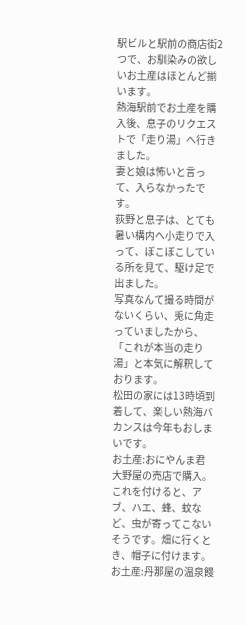駅ビルと駅前の商店街2つで、お馴染みの欲しいお土産はほとんど揃います。
熱海駅前でお土産を購入後、息子のリクエストで「走り湯」へ行きました。
妻と娘は怖いと言って、入らなかったです。
荻野と息子は、とても暑い構内へ小走りで入って、ぼこぼこしている所を見て、駆け足で出ました。
写真なんて撮る時間がないくらい、兎に角走っていましたから、「これが本当の走り湯」と本気に解釈しております。
松田の家には13時頃到着して、楽しい熱海バカンスは今年もおしまいです。
お土産:おにやんま君
大野屋の売店で購入。これを付けると、アブ、ハエ、蜂、蚊など、虫が寄ってこないそうです。畑に行くとき、帽子に付けます。
お土産:丹那屋の温泉饅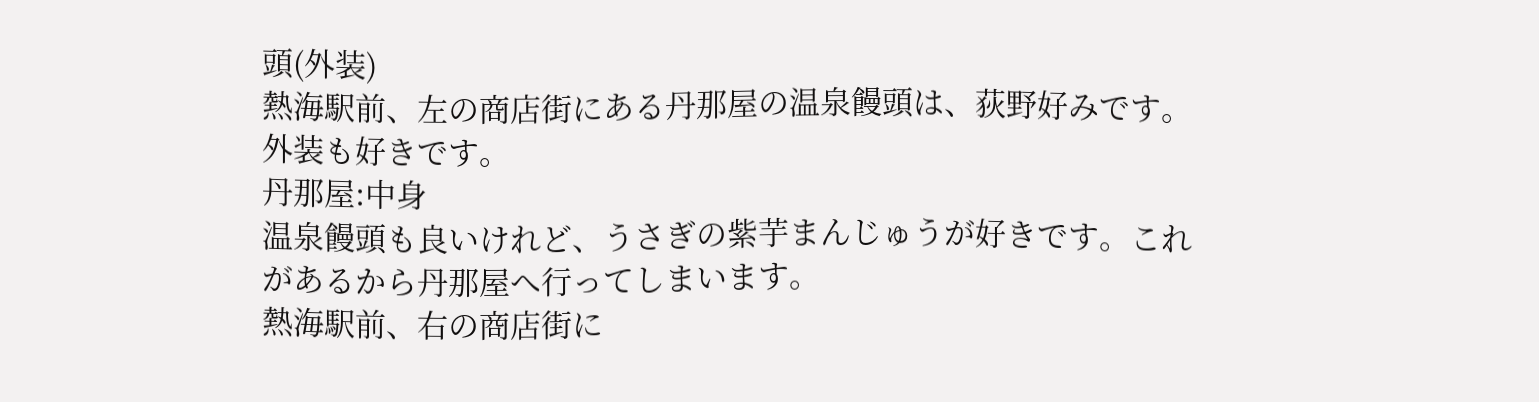頭(外装)
熱海駅前、左の商店街にある丹那屋の温泉饅頭は、荻野好みです。外装も好きです。
丹那屋:中身
温泉饅頭も良いけれど、うさぎの紫芋まんじゅうが好きです。これがあるから丹那屋へ行ってしまいます。
熱海駅前、右の商店街に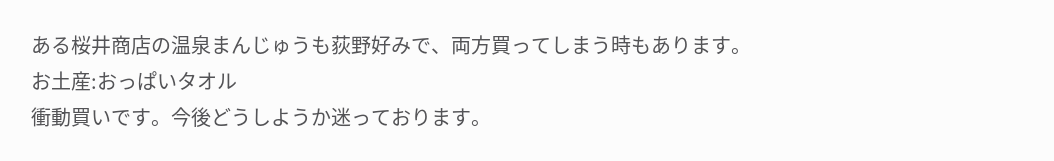ある桜井商店の温泉まんじゅうも荻野好みで、両方買ってしまう時もあります。
お土産:おっぱいタオル
衝動買いです。今後どうしようか迷っております。